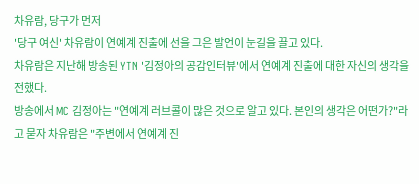차유람, 당구가 먼저
'당구 여신' 차유람이 연예계 진출에 선을 그은 발언이 눈길을 끌고 있다.
차유람은 지난해 방송된 YTN '김정아의 공감인터뷰'에서 연예계 진출에 대한 자신의 생각을 전했다.
방송에서 MC 김정아는 "연예계 러브콜이 많은 것으로 알고 있다. 본인의 생각은 어떤가?"라고 묻자 차유람은 "주변에서 연예계 진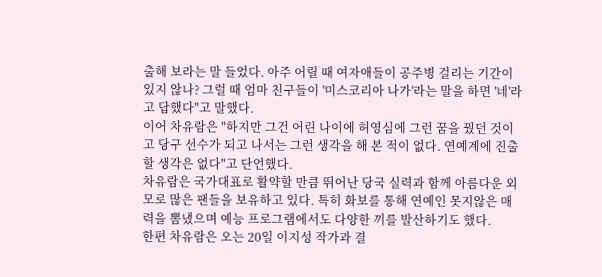출해 보라는 말 들었다. 아주 어릴 때 여자애들이 공주병 걸리는 기간이 있지 않나? 그럴 때 엄마 친구들이 '미스코리아 나가'라는 말을 하면 '네'라고 답했다"고 말했다.
이어 차유람은 "하지만 그건 어린 나이에 허영심에 그런 꿈을 꿨던 것이고 당구 선수가 되고 나서는 그런 생각을 해 본 적이 없다. 연예계에 진출할 생각은 없다"고 단언했다.
차유람은 국가대표로 활약할 만큼 뛰어난 당국 실력과 함께 아름다운 외모로 많은 팬들을 보유하고 있다. 특히 화보를 통해 연예인 못지않은 매력을 뽐냈으며 예능 프로그램에서도 다양한 끼를 발산하기도 했다.
한편 차유람은 오는 20일 이지성 작가과 결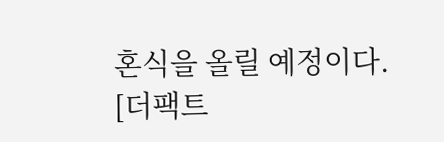혼식을 올릴 예정이다.
[더팩트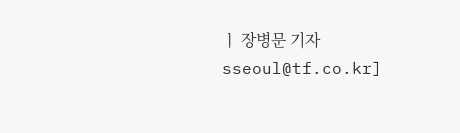ㅣ 장병문 기자 sseoul@tf.co.kr]